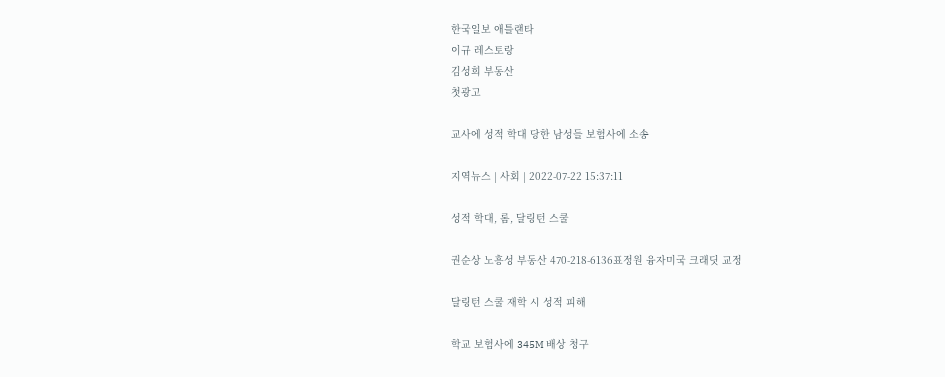한국일보 애틀랜타
이규 레스토랑
김성희 부동산
첫광고

교사에 성적 학대 당한 남성들 보험사에 소송

지역뉴스 | 사회 | 2022-07-22 15:37:11

성적 학대, 롬, 달링턴 스쿨

권순상 노흥성 부동산 470-218-6136표정원 융자미국 크래딧 교정

달링턴 스쿨 재학 시 성적 피해

학교 보험사에 345M 배상 청구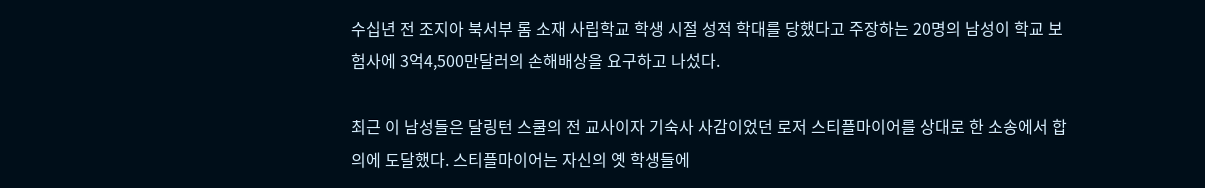수십년 전 조지아 북서부 롬 소재 사립학교 학생 시절 성적 학대를 당했다고 주장하는 20명의 남성이 학교 보험사에 3억4,500만달러의 손해배상을 요구하고 나섰다.

최근 이 남성들은 달링턴 스쿨의 전 교사이자 기숙사 사감이었던 로저 스티플마이어를 상대로 한 소송에서 합의에 도달했다. 스티플마이어는 자신의 옛 학생들에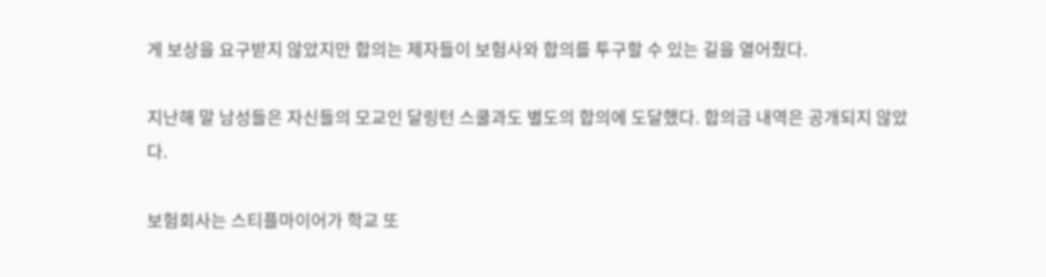게 보상을 요구받지 않았지만 합의는 제자들이 보험사와 합의를 투구할 수 있는 길을 열어줬다.

지난해 말 남성들은 자신들의 모교인 달링턴 스쿨과도 별도의 합의에 도달했다. 합의금 내역은 공개되지 않았다.

보험회사는 스티플마이어가 학교 또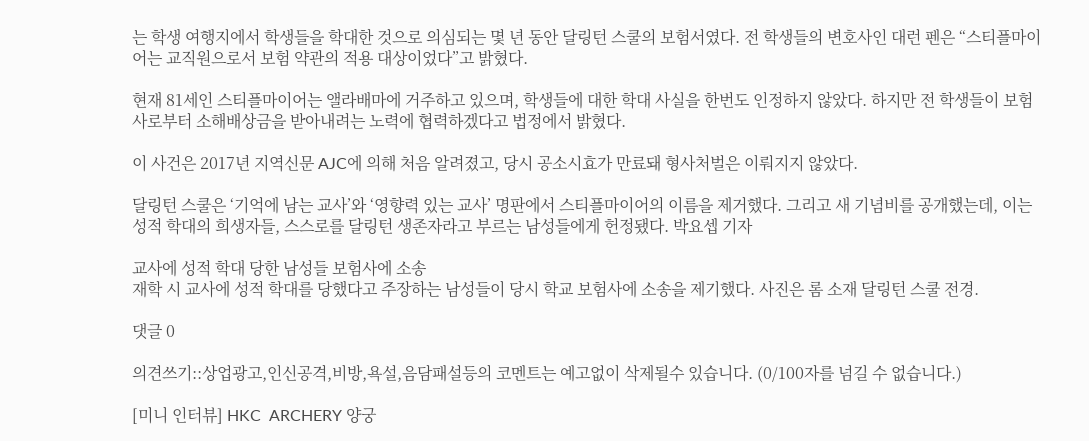는 학생 여행지에서 학생들을 학대한 것으로 의심되는 몇 년 동안 달링턴 스쿨의 보험서였다. 전 학생들의 변호사인 대런 펜은 “스티플마이어는 교직원으로서 보험 약관의 적용 대상이었다”고 밝혔다.

현재 81세인 스티플마이어는 앨라배마에 거주하고 있으며, 학생들에 대한 학대 사실을 한번도 인정하지 않았다. 하지만 전 학생들이 보험사로부터 소해배상금을 받아내려는 노력에 협력하겠다고 법정에서 밝혔다.

이 사건은 2017년 지역신문 AJC에 의해 처음 알려졌고, 당시 공소시효가 만료돼 형사처벌은 이뤄지지 않았다.

달링턴 스쿨은 ‘기억에 남는 교사’와 ‘영향력 있는 교사’ 명판에서 스티플마이어의 이름을 제거했다. 그리고 새 기념비를 공개했는데, 이는 성적 학대의 희생자들, 스스로를 달링턴 생존자라고 부르는 남성들에게 헌정됐다. 박요셉 기자

교사에 성적 학대 당한 남성들 보험사에 소송
재학 시 교사에 성적 학대를 당했다고 주장하는 남성들이 당시 학교 보험사에 소송을 제기했다. 사진은 롬 소재 달링턴 스쿨 전경.

댓글 0

의견쓰기::상업광고,인신공격,비방,욕설,음담패설등의 코멘트는 예고없이 삭제될수 있습니다. (0/100자를 넘길 수 없습니다.)

[미니 인터뷰] HKC  ARCHERY 양궁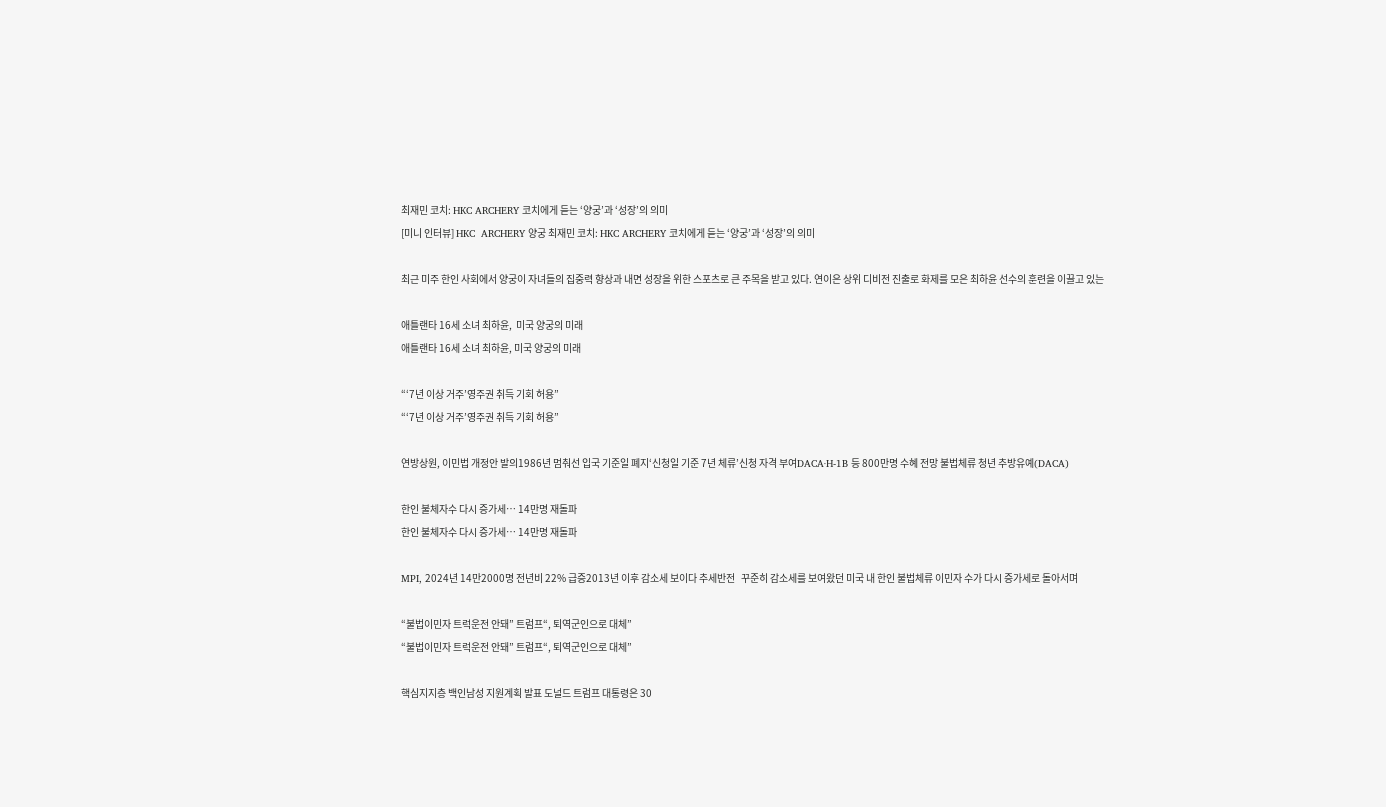최재민 코치: HKC ARCHERY 코치에게 듣는 ‘양궁’과 ‘성장’의 의미
[미니 인터뷰] HKC  ARCHERY 양궁 최재민 코치: HKC ARCHERY 코치에게 듣는 ‘양궁’과 ‘성장’의 의미

최근 미주 한인 사회에서 양궁이 자녀들의 집중력 향상과 내면 성장을 위한 스포츠로 큰 주목을 받고 있다. 연이은 상위 디비전 진출로 화제를 모은 최하윤 선수의 훈련을 이끌고 있는

애틀랜타 16세 소녀 최하윤,  미국 양궁의 미래
애틀랜타 16세 소녀 최하윤, 미국 양궁의 미래

“‘7년 이상 거주’영주권 취득 기회 허용”
“‘7년 이상 거주’영주권 취득 기회 허용”

연방상원, 이민법 개정안 발의1986년 멈춰선 입국 기준일 폐지‘신청일 기준 7년 체류’신청 자격 부여DACA·H-1B 등 800만명 수혜 전망 불법체류 청년 추방유예(DACA)

한인 불체자수 다시 증가세… 14만명 재돌파
한인 불체자수 다시 증가세… 14만명 재돌파

MPI, 2024년 14만2000명 전년비 22% 급증2013년 이후 감소세 보이다 추세반전   꾸준히 감소세를 보여왔던 미국 내 한인 불법체류 이민자 수가 다시 증가세로 돌아서며

“불법이민자 트럭운전 안돼” 트럼프“, 퇴역군인으로 대체”
“불법이민자 트럭운전 안돼” 트럼프“, 퇴역군인으로 대체”

핵심지지층 백인남성 지원계획 발표 도널드 트럼프 대통령은 30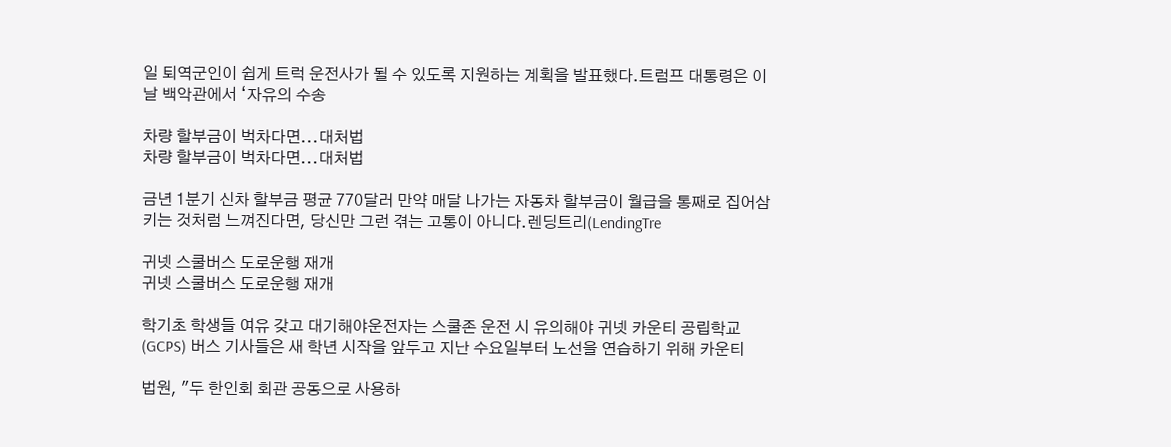일 퇴역군인이 쉽게 트럭 운전사가 될 수 있도록 지원하는 계획을 발표했다.트럼프 대통령은 이날 백악관에서 ‘자유의 수송

차량 할부금이 벅차다면...대처법
차량 할부금이 벅차다면...대처법

금년 1분기 신차 할부금 평균 770달러 만약 매달 나가는 자동차 할부금이 월급을 통째로 집어삼키는 것처럼 느껴진다면, 당신만 그런 겪는 고통이 아니다.렌딩트리(LendingTre

귀넷 스쿨버스 도로운행 재개
귀넷 스쿨버스 도로운행 재개

학기초 학생들 여유 갖고 대기해야운전자는 스쿨존 운전 시 유의해야 귀넷 카운티 공립학교(GCPS) 버스 기사들은 새 학년 시작을 앞두고 지난 수요일부터 노선을 연습하기 위해 카운티

법원, "두 한인회 회관 공동으로 사용하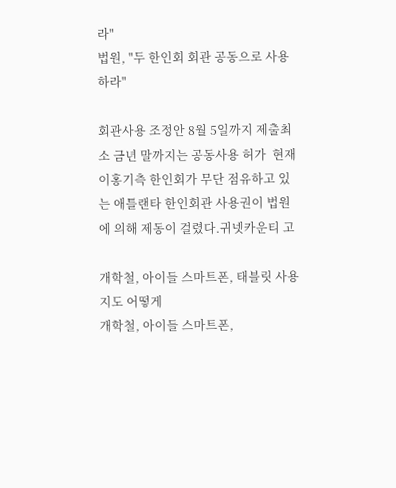라"
법원, "두 한인회 회관 공동으로 사용하라"

회관사용 조정안 8월 5일까지 제출최소 금년 말까지는 공동사용 허가  현재 이홍기측 한인회가 무단 점유하고 있는 애틀랜타 한인회관 사용권이 법원에 의해 제동이 걸렸다.귀넷카운티 고

개학철, 아이들 스마트폰, 태블릿 사용 지도 어떻게
개학철, 아이들 스마트폰,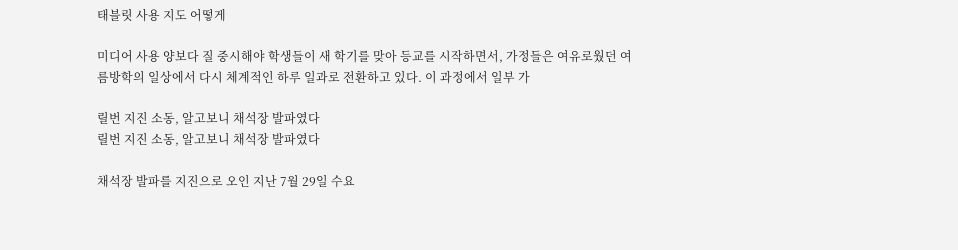태블릿 사용 지도 어떻게

미디어 사용 양보다 질 중시해야 학생들이 새 학기를 맞아 등교를 시작하면서, 가정들은 여유로웠던 여름방학의 일상에서 다시 체계적인 하루 일과로 전환하고 있다. 이 과정에서 일부 가

릴번 지진 소동, 알고보니 채석장 발파였다
릴번 지진 소동, 알고보니 채석장 발파였다

채석장 발파를 지진으로 오인 지난 7월 29일 수요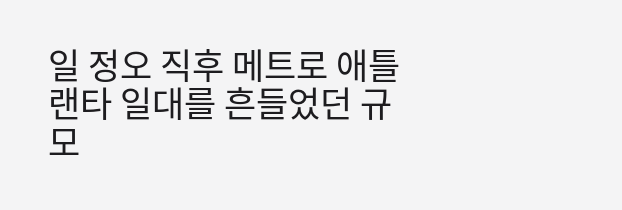일 정오 직후 메트로 애틀랜타 일대를 흔들었던 규모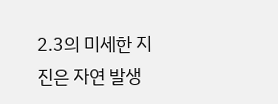2.3의 미세한 지진은 자연 발생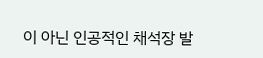이 아닌 인공적인 채석장 발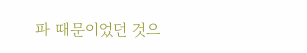파 때문이었던 것으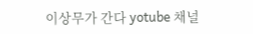이상무가 간다 yotube 채널